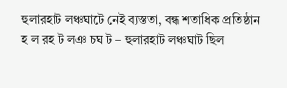হুলারহাট লঞ্চঘাটে নেই ব্যস্ততা, বন্ধ শতাধিক প্রতিষ্ঠান
হ ল রহ ট লঞ চঘ ট – হুলারহাট লঞ্চঘাট ছিল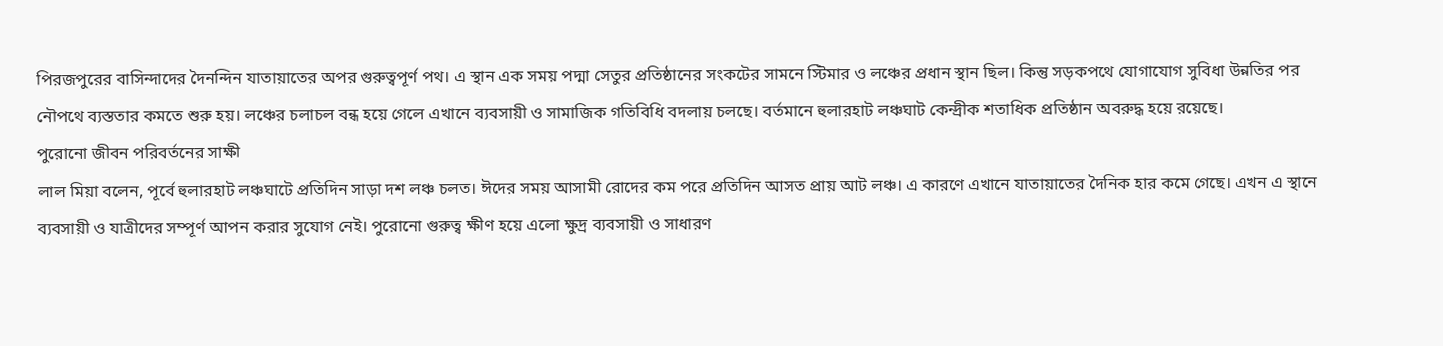পিরজপুরের বাসিন্দাদের দৈনন্দিন যাতায়াতের অপর গুরুত্বপূর্ণ পথ। এ স্থান এক সময় পদ্মা সেতুর প্রতিষ্ঠানের সংকটের সামনে স্টিমার ও লঞ্চের প্রধান স্থান ছিল। কিন্তু সড়কপথে যোগাযোগ সুবিধা উন্নতির পর নৌপথে ব্যস্ততার কমতে শুরু হয়। লঞ্চের চলাচল বন্ধ হয়ে গেলে এখানে ব্যবসায়ী ও সামাজিক গতিবিধি বদলায় চলছে। বর্তমানে হুলারহাট লঞ্চঘাট কেন্দ্রীক শতাধিক প্রতিষ্ঠান অবরুদ্ধ হয়ে রয়েছে।
পুরোনো জীবন পরিবর্তনের সাক্ষী
লাল মিয়া বলেন, পূর্বে হুলারহাট লঞ্চঘাটে প্রতিদিন সাড়া দশ লঞ্চ চলত। ঈদের সময় আসামী রোদের কম পরে প্রতিদিন আসত প্রায় আট লঞ্চ। এ কারণে এখানে যাতায়াতের দৈনিক হার কমে গেছে। এখন এ স্থানে ব্যবসায়ী ও যাত্রীদের সম্পূর্ণ আপন করার সুযোগ নেই। পুরোনো গুরুত্ব ক্ষীণ হয়ে এলো ক্ষুদ্র ব্যবসায়ী ও সাধারণ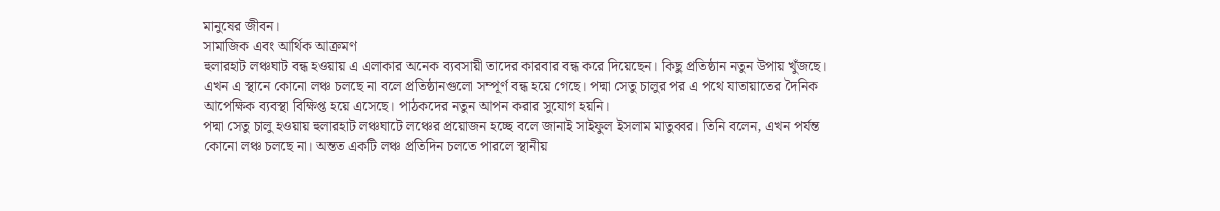মানুষের জীবন।
সামাজিক এবং আর্থিক আক্রমণ
হুলারহাট লঞ্চঘাট বন্ধ হওয়ায় এ এলাকার অনেক ব্যবসায়ী তাদের কারবার বন্ধ করে দিয়েছেন। কিছু প্রতিষ্ঠান নতুন উপায় খুঁজছে। এখন এ স্থানে কোনো লঞ্চ চলছে না বলে প্রতিষ্ঠানগুলো সম্পূর্ণ বন্ধ হয়ে গেছে। পদ্মা সেতু চালুর পর এ পথে যাতায়াতের দৈনিক আপেক্ষিক ব্যবস্থা বিক্ষিপ্ত হয়ে এসেছে। পাঠকদের নতুন আপন করার সুযোগ হয়নি।
পদ্মা সেতু চালু হওয়ায় হুলারহাট লঞ্চঘাটে লঞ্চের প্রয়োজন হচ্ছে বলে জানাই সাইফুল ইসলাম মাতুব্বর। তিনি বলেন, এখন পর্যন্ত কোনো লঞ্চ চলছে না। অন্তত একটি লঞ্চ প্রতিদিন চলতে পারলে স্থানীয়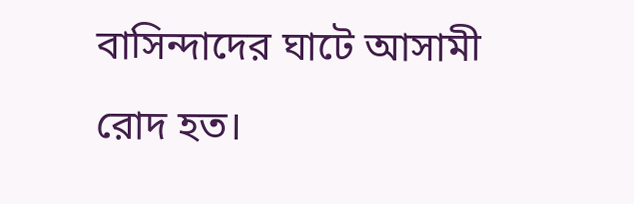বাসিন্দাদের ঘাটে আসামী রোদ হত।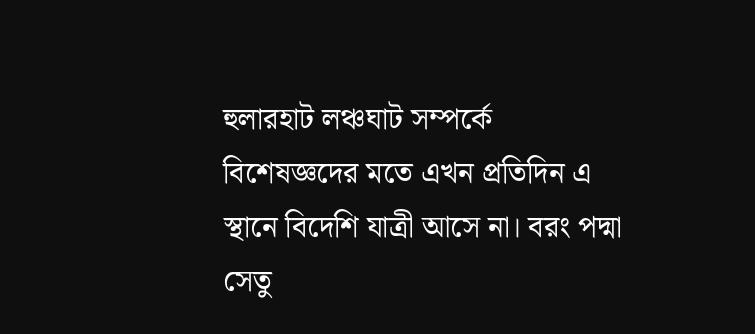হুলারহাট লঞ্চঘাট সম্পর্কে বিশেষজ্ঞদের মতে এখন প্রতিদিন এ স্থানে বিদেশি যাত্রী আসে না। বরং পদ্মা সেতু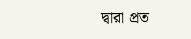দ্বারা প্রত